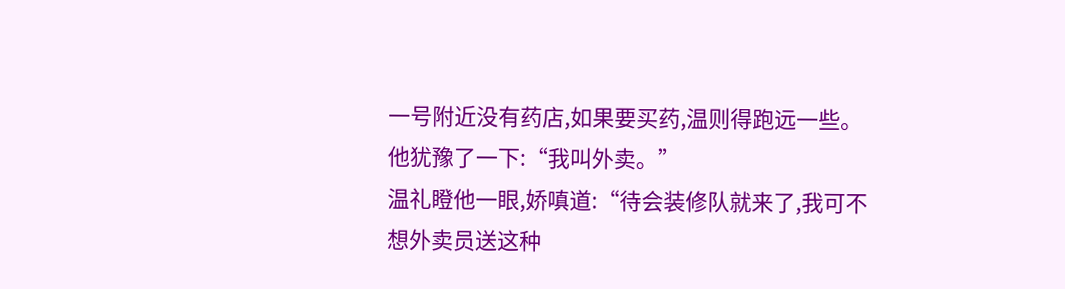一号附近没有药店,如果要买药,温则得跑远一些。
他犹豫了一下:“我叫外卖。”
温礼瞪他一眼,娇嗔道:“待会装修队就来了,我可不想外卖员送这种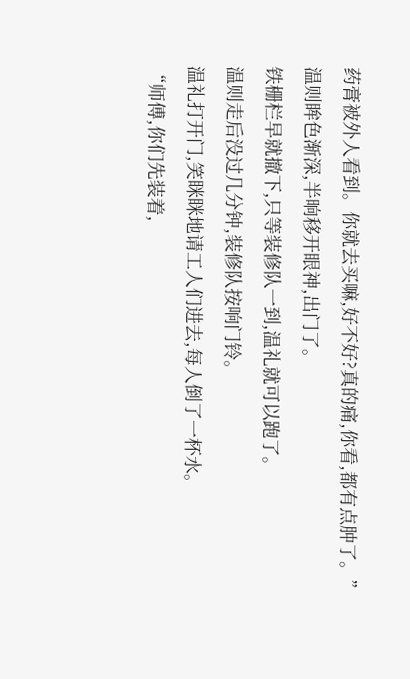药膏被外人看到。你就去买嘛,好不好?真的痛,你看,都有点肿了。”
温则眸色渐深,半晌移开眼神,出门了。
铁栅栏早就撤下,只等装修队一到,温礼就可以跑了。
温则走后没过几分钟,装修队按响门铃。
温礼打开门,笑眯眯地请工人们进去,每人倒了一杯水。
“师傅,你们先装着,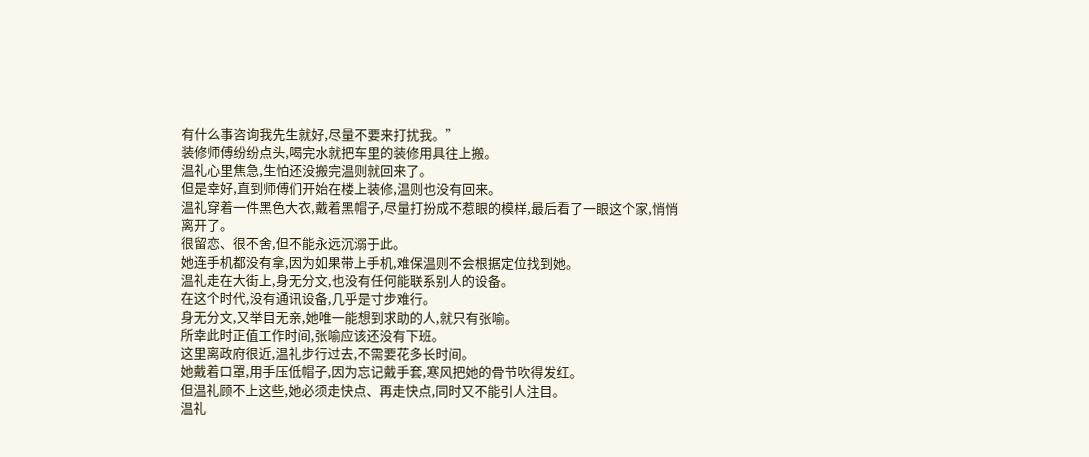有什么事咨询我先生就好,尽量不要来打扰我。”
装修师傅纷纷点头,喝完水就把车里的装修用具往上搬。
温礼心里焦急,生怕还没搬完温则就回来了。
但是幸好,直到师傅们开始在楼上装修,温则也没有回来。
温礼穿着一件黑色大衣,戴着黑帽子,尽量打扮成不惹眼的模样,最后看了一眼这个家,悄悄离开了。
很留恋、很不舍,但不能永远沉溺于此。
她连手机都没有拿,因为如果带上手机,难保温则不会根据定位找到她。
温礼走在大街上,身无分文,也没有任何能联系别人的设备。
在这个时代,没有通讯设备,几乎是寸步难行。
身无分文,又举目无亲,她唯一能想到求助的人,就只有张喻。
所幸此时正值工作时间,张喻应该还没有下班。
这里离政府很近,温礼步行过去,不需要花多长时间。
她戴着口罩,用手压低帽子,因为忘记戴手套,寒风把她的骨节吹得发红。
但温礼顾不上这些,她必须走快点、再走快点,同时又不能引人注目。
温礼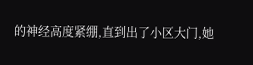的神经高度紧绷,直到出了小区大门,她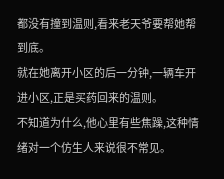都没有撞到温则,看来老天爷要帮她帮到底。
就在她离开小区的后一分钟,一辆车开进小区,正是买药回来的温则。
不知道为什么,他心里有些焦躁,这种情绪对一个仿生人来说很不常见。